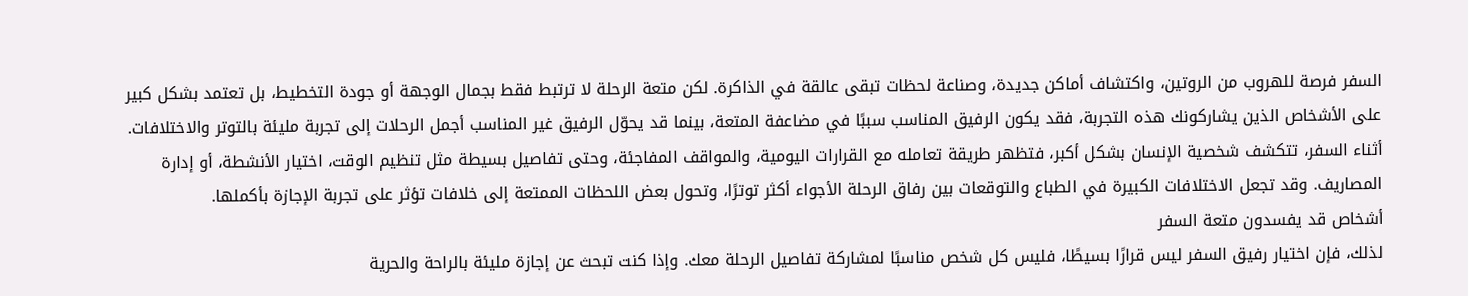السفر فرصة للهروب من الروتين، واكتشاف أماكن جديدة، وصناعة لحظات تبقى عالقة في الذاكرة. لكن متعة الرحلة لا ترتبط فقط بجمال الوجهة أو جودة التخطيط، بل تعتمد بشكل كبير على الأشخاص الذين يشاركونك هذه التجربة، فقد يكون الرفيق المناسب سببًا في مضاعفة المتعة، بينما قد يحوّل الرفيق غير المناسب أجمل الرحلات إلى تجربة مليئة بالتوتر والاختلافات.
أثناء السفر، تتكشف شخصية الإنسان بشكل أكبر، فتظهر طريقة تعامله مع القرارات اليومية، والمواقف المفاجئة، وحتى تفاصيل بسيطة مثل تنظيم الوقت، اختيار الأنشطة، أو إدارة المصاريف. وقد تجعل الاختلافات الكبيرة في الطباع والتوقعات بين رفاق الرحلة الأجواء أكثر توترًا، وتحول بعض اللحظات الممتعة إلى خلافات تؤثر على تجربة الإجازة بأكملها.
أشخاص قد يفسدون متعة السفر
لذلك، فإن اختيار رفيق السفر ليس قرارًا بسيطًا، فليس كل شخص مناسبًا لمشاركة تفاصيل الرحلة معك. وإذا كنت تبحث عن إجازة مليئة بالراحة والحرية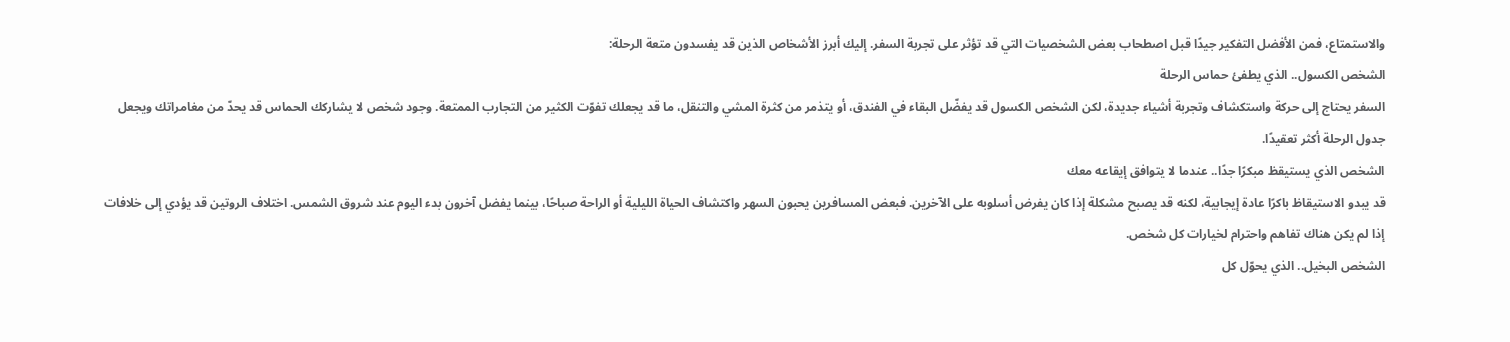والاستمتاع، فمن الأفضل التفكير جيدًا قبل اصطحاب بعض الشخصيات التي قد تؤثر على تجربة السفر. إليك أبرز الأشخاص الذين قد يفسدون متعة الرحلة:
الشخص الكسول.. الذي يطفئ حماس الرحلة
السفر يحتاج إلى حركة واستكشاف وتجربة أشياء جديدة، لكن الشخص الكسول قد يفضّل البقاء في الفندق، أو يتذمر من كثرة المشي والتنقل، ما قد يجعلك تفوّت الكثير من التجارب الممتعة. وجود شخص لا يشاركك الحماس قد يحدّ من مغامراتك ويجعل جدول الرحلة أكثر تعقيدًا.
الشخص الذي يستيقظ مبكرًا جدًا.. عندما لا يتوافق إيقاعه معك
قد يبدو الاستيقاظ باكرًا عادة إيجابية، لكنه قد يصبح مشكلة إذا كان يفرض أسلوبه على الآخرين. فبعض المسافرين يحبون السهر واكتشاف الحياة الليلية أو الراحة صباحًا، بينما يفضل آخرون بدء اليوم عند شروق الشمس. اختلاف الروتين قد يؤدي إلى خلافات إذا لم يكن هناك تفاهم واحترام لخيارات كل شخص.
الشخص البخيل.. الذي يحوّل كل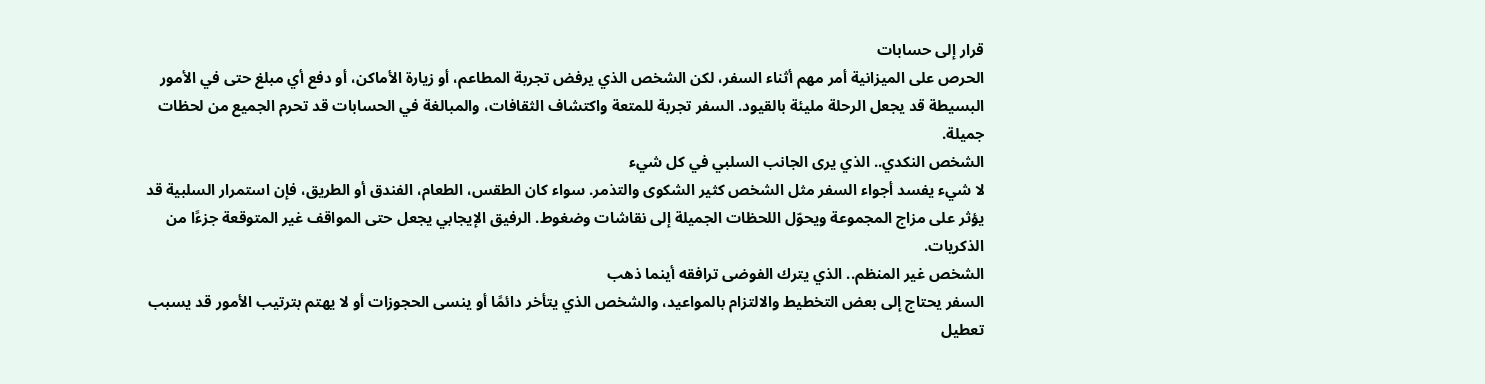قرار إلى حسابات
الحرص على الميزانية أمر مهم أثناء السفر، لكن الشخص الذي يرفض تجربة المطاعم، أو زيارة الأماكن، أو دفع أي مبلغ حتى في الأمور البسيطة قد يجعل الرحلة مليئة بالقيود. السفر تجربة للمتعة واكتشاف الثقافات، والمبالغة في الحسابات قد تحرم الجميع من لحظات جميلة.
الشخص النكدي.. الذي يرى الجانب السلبي في كل شيء
لا شيء يفسد أجواء السفر مثل الشخص كثير الشكوى والتذمر. سواء كان الطقس، الطعام، الفندق أو الطريق، فإن استمرار السلبية قد يؤثر على مزاج المجموعة ويحوّل اللحظات الجميلة إلى نقاشات وضغوط. الرفيق الإيجابي يجعل حتى المواقف غير المتوقعة جزءًا من الذكريات.
الشخص غير المنظم.. الذي يترك الفوضى ترافقه أينما ذهب
السفر يحتاج إلى بعض التخطيط والالتزام بالمواعيد، والشخص الذي يتأخر دائمًا أو ينسى الحجوزات أو لا يهتم بترتيب الأمور قد يسبب تعطيل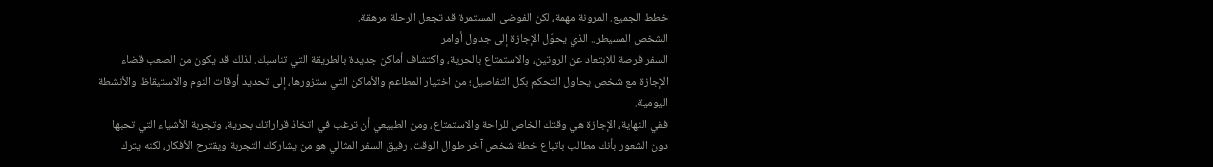خطط الجميع. المرونة مهمة، لكن الفوضى المستمرة قد تجعل الرحلة مرهقة.
الشخص المسيطر.. الذي يحوّل الإجازة إلى جدول أوامر
السفر فرصة للابتعاد عن الروتين، والاستمتاع بالحرية، واكتشاف أماكن جديدة بالطريقة التي تناسبك. لذلك قد يكون من الصعب قضاء الإجازة مع شخص يحاول التحكم بكل التفاصيل؛ من اختيار المطاعم والأماكن التي ستزورها، إلى تحديد أوقات النوم والاستيقاظ والأنشطة اليومية.
ففي النهاية، الإجازة هي وقتك الخاص للراحة والاستمتاع، ومن الطبيعي أن ترغب في اتخاذ قراراتك بحرية، وتجربة الأشياء التي تحبها دون الشعور بأنك مطالب باتباع خطة شخص آخر طوال الوقت. رفيق السفر المثالي هو من يشاركك التجربة ويقترح الأفكار، لكنه يترك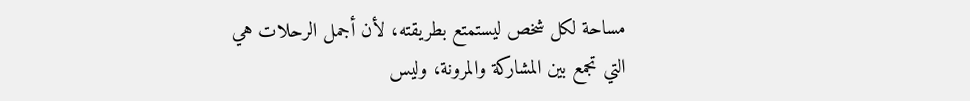مساحة لكل شخص ليستمتع بطريقته، لأن أجمل الرحلات هي التي تجمع بين المشاركة والمرونة، وليس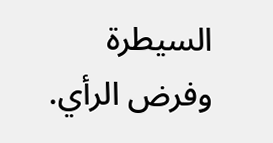السيطرة وفرض الرأي.